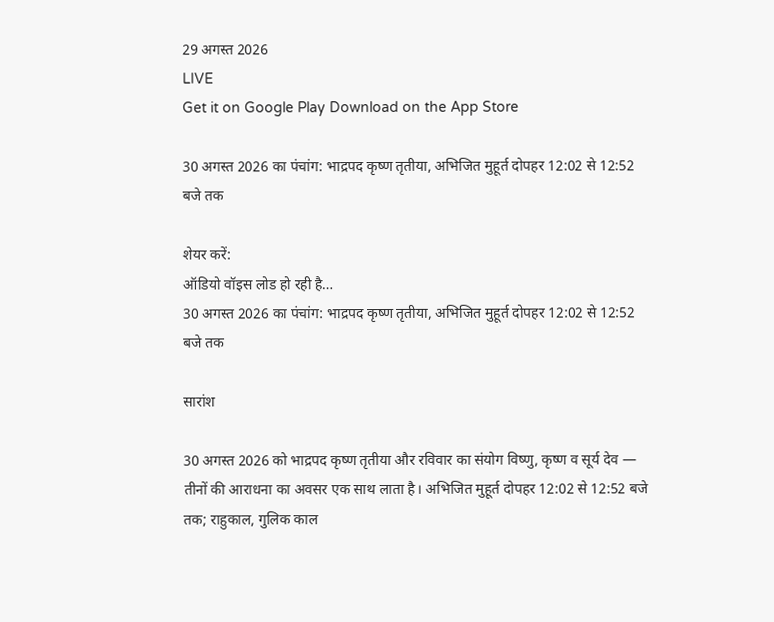29 अगस्त 2026
LIVE
Get it on Google Play Download on the App Store

30 अगस्त 2026 का पंचांग: भाद्रपद कृष्ण तृतीया, अभिजित मुहूर्त दोपहर 12:02 से 12:52 बजे तक

शेयर करें:
ऑडियो वॉइस लोड हो रही है…
30 अगस्त 2026 का पंचांग: भाद्रपद कृष्ण तृतीया, अभिजित मुहूर्त दोपहर 12:02 से 12:52 बजे तक

सारांश

30 अगस्त 2026 को भाद्रपद कृष्ण तृतीया और रविवार का संयोग विष्णु, कृष्ण व सूर्य देव — तीनों की आराधना का अवसर एक साथ लाता है। अभिजित मुहूर्त दोपहर 12:02 से 12:52 बजे तक; राहुकाल, गुलिक काल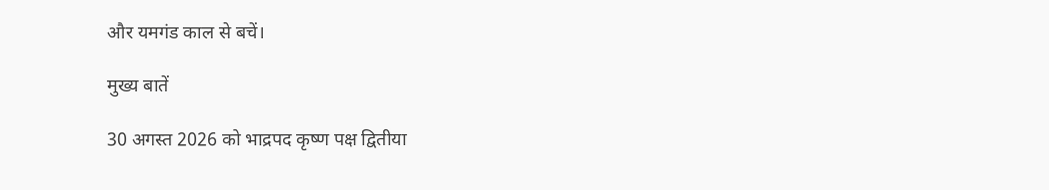और यमगंड काल से बचें।

मुख्य बातें

30 अगस्त 2026 को भाद्रपद कृष्ण पक्ष द्वितीया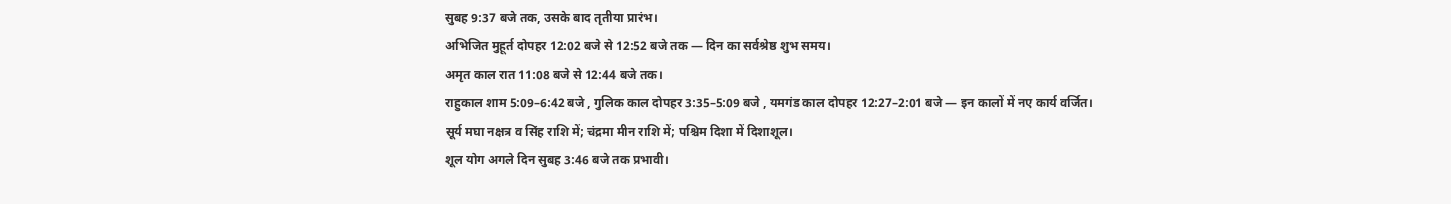सुबह 9:37 बजे तक, उसके बाद तृतीया प्रारंभ।
अभिजित मुहूर्त दोपहर 12:02 बजे से 12:52 बजे तक — दिन का सर्वश्रेष्ठ शुभ समय।
अमृत काल रात 11:08 बजे से 12:44 बजे तक।
राहुकाल शाम 5:09–6:42 बजे , गुलिक काल दोपहर 3:35–5:09 बजे , यमगंड काल दोपहर 12:27–2:01 बजे — इन कालों में नए कार्य वर्जित।
सूर्य मघा नक्षत्र व सिंह राशि में; चंद्रमा मीन राशि में; पश्चिम दिशा में दिशाशूल।
शूल योग अगले दिन सुबह 3:46 बजे तक प्रभावी।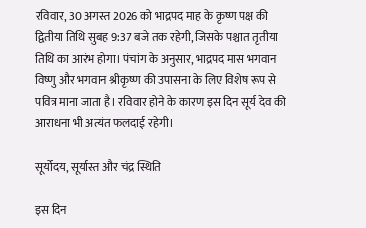रविवार, 30 अगस्त 2026 को भाद्रपद माह के कृष्ण पक्ष की द्वितीया तिथि सुबह 9:37 बजे तक रहेगी, जिसके पश्चात तृतीया तिथि का आरंभ होगा। पंचांग के अनुसार, भाद्रपद मास भगवान विष्णु और भगवान श्रीकृष्ण की उपासना के लिए विशेष रूप से पवित्र माना जाता है। रविवार होने के कारण इस दिन सूर्य देव की आराधना भी अत्यंत फलदाई रहेगी।

सूर्योदय, सूर्यास्त और चंद्र स्थिति

इस दिन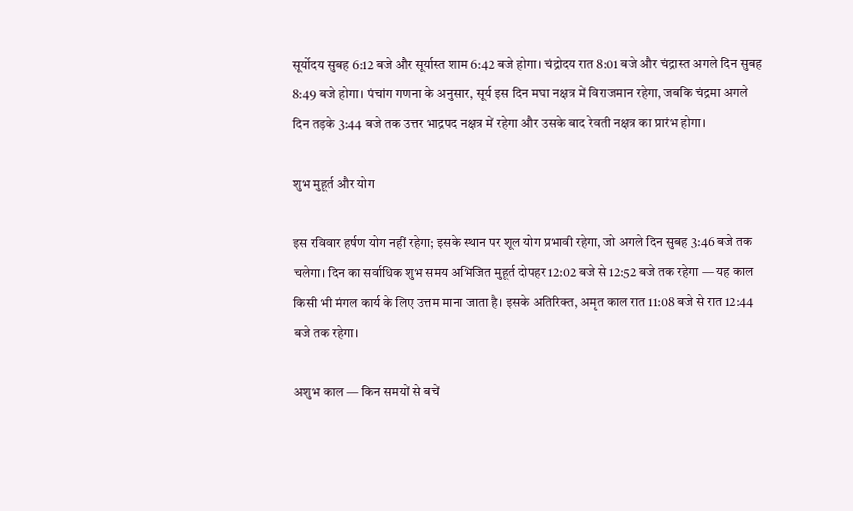सूर्योदय सुबह 6:12 बजे और सूर्यास्त शाम 6:42 बजे होगा। चंद्रोदय रात 8:01 बजे और चंद्रास्त अगले दिन सुबह 8:49 बजे होगा। पंचांग गणना के अनुसार, सूर्य इस दिन मघा नक्षत्र में विराजमान रहेगा, जबकि चंद्रमा अगले दिन तड़के 3:44 बजे तक उत्तर भाद्रपद नक्षत्र में रहेगा और उसके बाद रेवती नक्षत्र का प्रारंभ होगा।

शुभ मुहूर्त और योग

इस रविवार हर्षण योग नहीं रहेगा; इसके स्थान पर शूल योग प्रभावी रहेगा, जो अगले दिन सुबह 3:46 बजे तक चलेगा। दिन का सर्वाधिक शुभ समय अभिजित मुहूर्त दोपहर 12:02 बजे से 12:52 बजे तक रहेगा — यह काल किसी भी मंगल कार्य के लिए उत्तम माना जाता है। इसके अतिरिक्त, अमृत काल रात 11:08 बजे से रात 12:44 बजे तक रहेगा।

अशुभ काल — किन समयों से बचें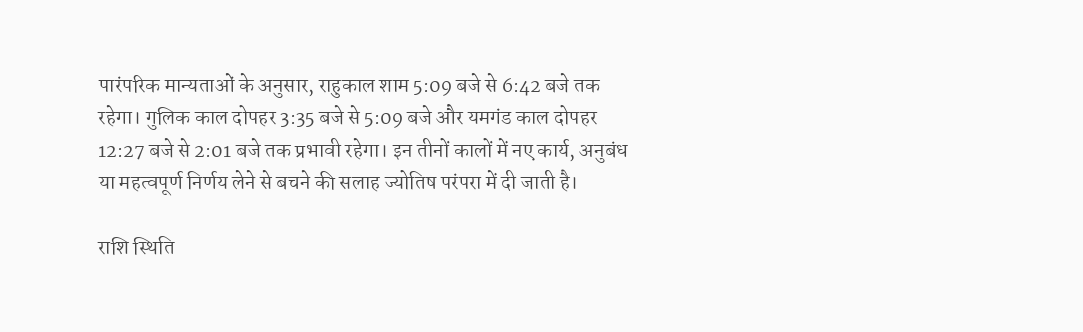पारंपरिक मान्यताओं के अनुसार, राहुकाल शाम 5:09 बजे से 6:42 बजे तक रहेगा। गुलिक काल दोपहर 3:35 बजे से 5:09 बजे और यमगंड काल दोपहर 12:27 बजे से 2:01 बजे तक प्रभावी रहेगा। इन तीनों कालों में नए कार्य, अनुबंध या महत्वपूर्ण निर्णय लेने से बचने की सलाह ज्योतिष परंपरा में दी जाती है।

राशि स्थिति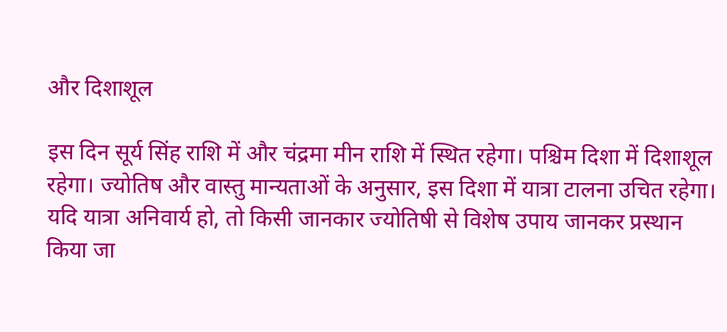और दिशाशूल

इस दिन सूर्य सिंह राशि में और चंद्रमा मीन राशि में स्थित रहेगा। पश्चिम दिशा में दिशाशूल रहेगा। ज्योतिष और वास्तु मान्यताओं के अनुसार, इस दिशा में यात्रा टालना उचित रहेगा। यदि यात्रा अनिवार्य हो, तो किसी जानकार ज्योतिषी से विशेष उपाय जानकर प्रस्थान किया जा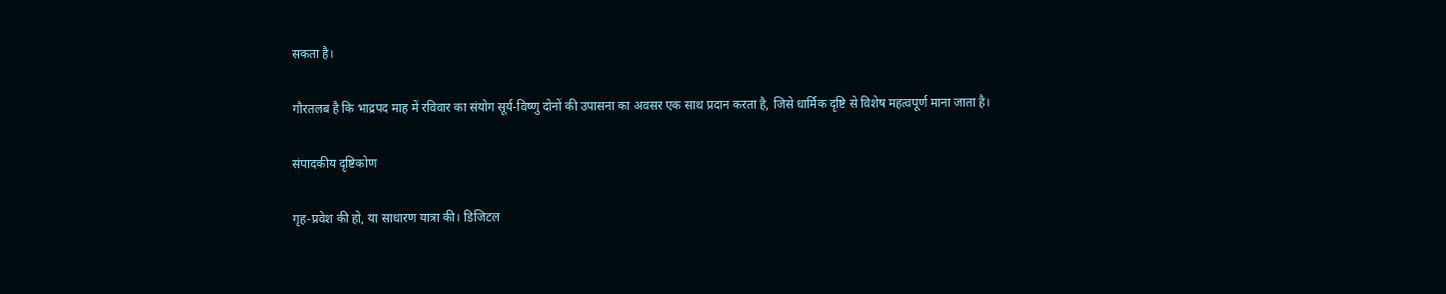सकता है।

गौरतलब है कि भाद्रपद माह में रविवार का संयोग सूर्य-विष्णु दोनों की उपासना का अवसर एक साथ प्रदान करता है, जिसे धार्मिक दृष्टि से विशेष महत्वपूर्ण माना जाता है।

संपादकीय दृष्टिकोण

गृह-प्रवेश की हो, या साधारण यात्रा की। डिजिटल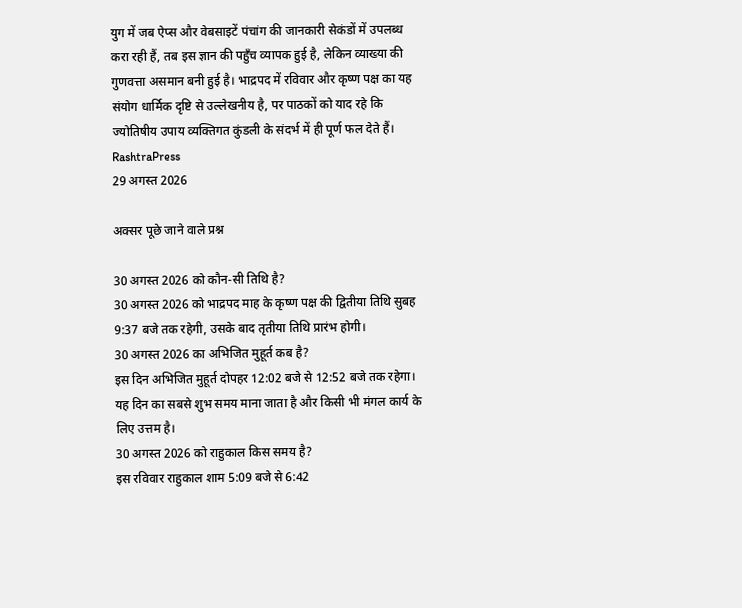युग में जब ऐप्स और वेबसाइटें पंचांग की जानकारी सेकंडों में उपलब्ध करा रही हैं, तब इस ज्ञान की पहुँच व्यापक हुई है, लेकिन व्याख्या की गुणवत्ता असमान बनी हुई है। भाद्रपद में रविवार और कृष्ण पक्ष का यह संयोग धार्मिक दृष्टि से उल्लेखनीय है, पर पाठकों को याद रहे कि ज्योतिषीय उपाय व्यक्तिगत कुंडली के संदर्भ में ही पूर्ण फल देते हैं।
RashtraPress
29 अगस्त 2026

अक्सर पूछे जाने वाले प्रश्न

30 अगस्त 2026 को कौन-सी तिथि है?
30 अगस्त 2026 को भाद्रपद माह के कृष्ण पक्ष की द्वितीया तिथि सुबह 9:37 बजे तक रहेगी, उसके बाद तृतीया तिथि प्रारंभ होगी।
30 अगस्त 2026 का अभिजित मुहूर्त कब है?
इस दिन अभिजित मुहूर्त दोपहर 12:02 बजे से 12:52 बजे तक रहेगा। यह दिन का सबसे शुभ समय माना जाता है और किसी भी मंगल कार्य के लिए उत्तम है।
30 अगस्त 2026 को राहुकाल किस समय है?
इस रविवार राहुकाल शाम 5:09 बजे से 6:42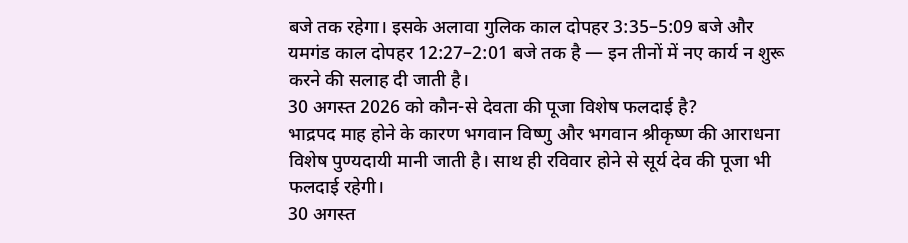बजे तक रहेगा। इसके अलावा गुलिक काल दोपहर 3:35–5:09 बजे और यमगंड काल दोपहर 12:27–2:01 बजे तक है — इन तीनों में नए कार्य न शुरू करने की सलाह दी जाती है।
30 अगस्त 2026 को कौन-से देवता की पूजा विशेष फलदाई है?
भाद्रपद माह होने के कारण भगवान विष्णु और भगवान श्रीकृष्ण की आराधना विशेष पुण्यदायी मानी जाती है। साथ ही रविवार होने से सूर्य देव की पूजा भी फलदाई रहेगी।
30 अगस्त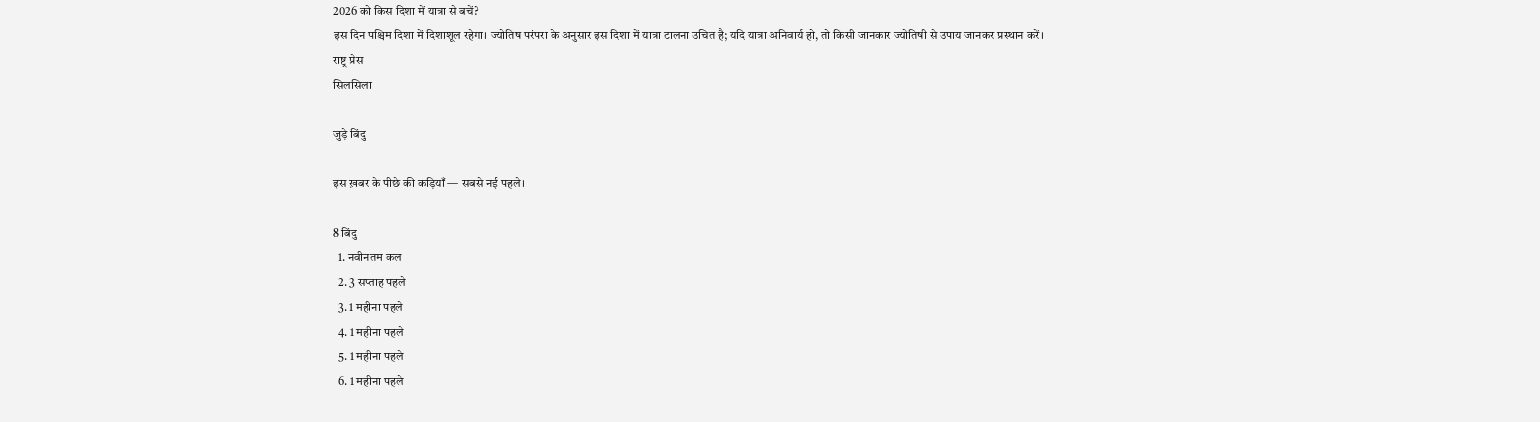2026 को किस दिशा में यात्रा से बचें?
इस दिन पश्चिम दिशा में दिशाशूल रहेगा। ज्योतिष परंपरा के अनुसार इस दिशा में यात्रा टालना उचित है; यदि यात्रा अनिवार्य हो, तो किसी जानकार ज्योतिषी से उपाय जानकर प्रस्थान करें।
राष्ट्र प्रेस
सिलसिला

जुड़े बिंदु

इस ख़बर के पीछे की कड़ियाँ — सबसे नई पहले।

8 बिंदु
  1. नवीनतम कल
  2. 3 सप्ताह पहले
  3. 1 महीना पहले
  4. 1 महीना पहले
  5. 1 महीना पहले
  6. 1 महीना पहले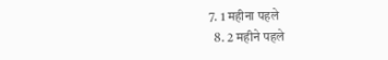7. 1 महीना पहले
  8. 2 महीने पहले